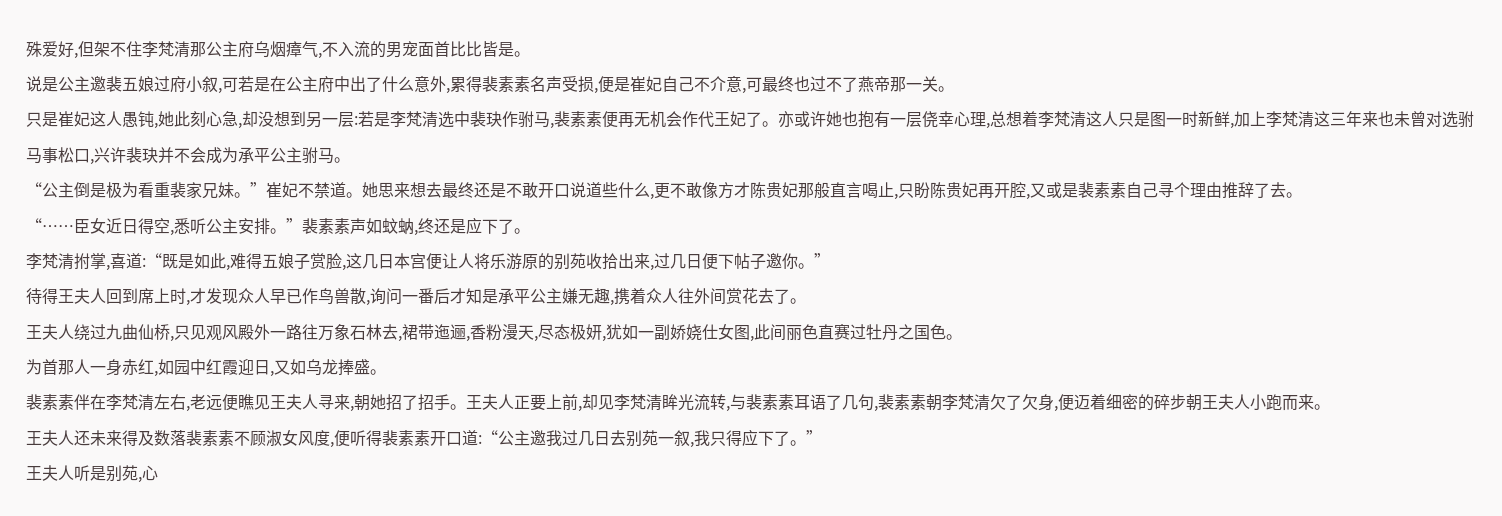殊爱好,但架不住李梵清那公主府乌烟瘴气,不入流的男宠面首比比皆是。
说是公主邀裴五娘过府小叙,可若是在公主府中出了什么意外,累得裴素素名声受损,便是崔妃自己不介意,可最终也过不了燕帝那一关。
只是崔妃这人愚钝,她此刻心急,却没想到另一层:若是李梵清选中裴玦作驸马,裴素素便再无机会作代王妃了。亦或许她也抱有一层侥幸心理,总想着李梵清这人只是图一时新鲜,加上李梵清这三年来也未曾对选驸马事松口,兴许裴玦并不会成为承平公主驸马。
“公主倒是极为看重裴家兄妹。”崔妃不禁道。她思来想去最终还是不敢开口说道些什么,更不敢像方才陈贵妃那般直言喝止,只盼陈贵妃再开腔,又或是裴素素自己寻个理由推辞了去。
“……臣女近日得空,悉听公主安排。”裴素素声如蚊蚋,终还是应下了。
李梵清拊掌,喜道:“既是如此,难得五娘子赏脸,这几日本宫便让人将乐游原的别苑收拾出来,过几日便下帖子邀你。”
待得王夫人回到席上时,才发现众人早已作鸟兽散,询问一番后才知是承平公主嫌无趣,携着众人往外间赏花去了。
王夫人绕过九曲仙桥,只见观风殿外一路往万象石林去,裙带迤逦,香粉漫天,尽态极妍,犹如一副娇娆仕女图,此间丽色直赛过牡丹之国色。
为首那人一身赤红,如园中红霞迎日,又如乌龙捧盛。
裴素素伴在李梵清左右,老远便瞧见王夫人寻来,朝她招了招手。王夫人正要上前,却见李梵清眸光流转,与裴素素耳语了几句,裴素素朝李梵清欠了欠身,便迈着细密的碎步朝王夫人小跑而来。
王夫人还未来得及数落裴素素不顾淑女风度,便听得裴素素开口道:“公主邀我过几日去别苑一叙,我只得应下了。”
王夫人听是别苑,心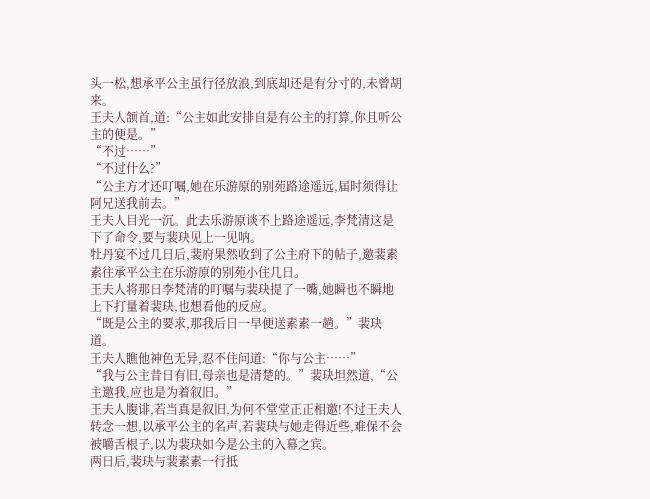头一松,想承平公主虽行径放浪,到底却还是有分寸的,未曾胡来。
王夫人颔首,道:“公主如此安排自是有公主的打算,你且听公主的便是。”
“不过……”
“不过什么?”
“公主方才还叮嘱,她在乐游原的别苑路途遥远,届时须得让阿兄送我前去。”
王夫人目光一沉。此去乐游原谈不上路途遥远,李梵清这是下了命令,要与裴玦见上一见呐。
牡丹宴不过几日后,裴府果然收到了公主府下的帖子,邀裴素素往承平公主在乐游原的别苑小住几日。
王夫人将那日李梵清的叮嘱与裴玦提了一嘴,她瞬也不瞬地上下打量着裴玦,也想看他的反应。
“既是公主的要求,那我后日一早便送素素一趟。”裴玦道。
王夫人瞧他神色无异,忍不住问道:“你与公主……”
“我与公主昔日有旧,母亲也是清楚的。”裴玦坦然道,“公主邀我,应也是为着叙旧。”
王夫人腹诽,若当真是叙旧,为何不堂堂正正相邀!不过王夫人转念一想,以承平公主的名声,若裴玦与她走得近些,难保不会被嚼舌根子,以为裴玦如今是公主的入幕之宾。
两日后,裴玦与裴素素一行抵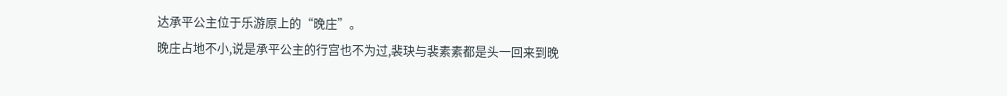达承平公主位于乐游原上的“晚庄”。
晚庄占地不小,说是承平公主的行宫也不为过,裴玦与裴素素都是头一回来到晚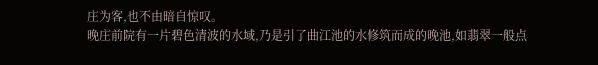庄为客,也不由暗自惊叹。
晚庄前院有一片碧色清波的水域,乃是引了曲江池的水修筑而成的晚池,如翡翠一般点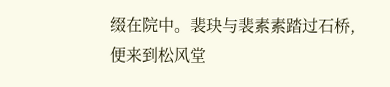缀在院中。裴玦与裴素素踏过石桥,便来到松风堂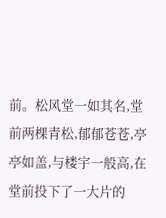前。松风堂一如其名,堂前两棵青松,郁郁苍苍,亭亭如盖,与楼宇一般高,在堂前投下了一大片的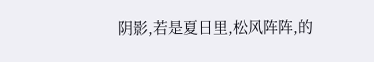阴影,若是夏日里,松风阵阵,的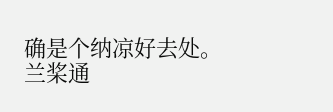确是个纳凉好去处。
兰桨通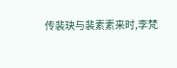传裴玦与裴素素来时,李梵